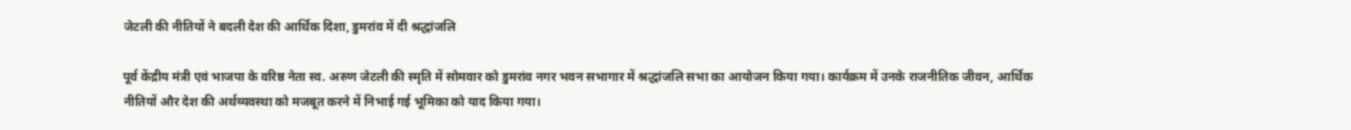जेटली की नीतियों ने बदली देश की आर्थिक दिशा, डुमरांव में दी श्रद्धांजलि

पूर्व केंद्रीय मंत्री एवं भाजपा के वरिष्ठ नेता स्व. अरुण जेटली की स्मृति में सोमवार को डुमरांव नगर भवन सभागार में श्रद्धांजलि सभा का आयोजन किया गया। कार्यक्रम में उनके राजनीतिक जीवन, आर्थिक नीतियों और देश की अर्थव्यवस्था को मजबूत करने में निभाई गई भूमिका को याद किया गया।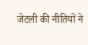जेटली की नीतियों ने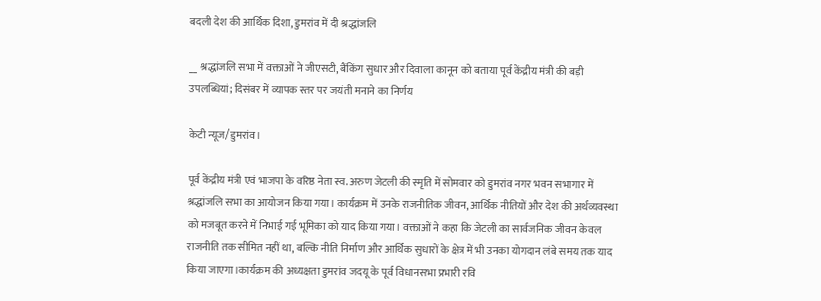बदली देश की आर्थिक दिशा, डुमरांव में दी श्रद्धांजलि

__ श्रद्धांजलि सभा में वक्ताओं ने जीएसटी, बैंकिंग सुधार और दिवाला कानून को बताया पूर्व केंद्रीय मंत्री की बड़ी उपलब्धियां; दिसंबर में व्यापक स्तर पर जयंती मनाने का निर्णय

केटी न्यूज/डुमरांव।

पूर्व केंद्रीय मंत्री एवं भाजपा के वरिष्ठ नेता स्व. अरुण जेटली की स्मृति में सोमवार को डुमरांव नगर भवन सभागार में श्रद्धांजलि सभा का आयोजन किया गया। कार्यक्रम में उनके राजनीतिक जीवन, आर्थिक नीतियों और देश की अर्थव्यवस्था को मजबूत करने में निभाई गई भूमिका को याद किया गया। वक्ताओं ने कहा कि जेटली का सार्वजनिक जीवन केवल राजनीति तक सीमित नहीं था, बल्कि नीति निर्माण और आर्थिक सुधारों के क्षेत्र में भी उनका योगदान लंबे समय तक याद किया जाएगा।कार्यक्रम की अध्यक्षता डुमरांव जदयू के पूर्व विधानसभा प्रभारी रवि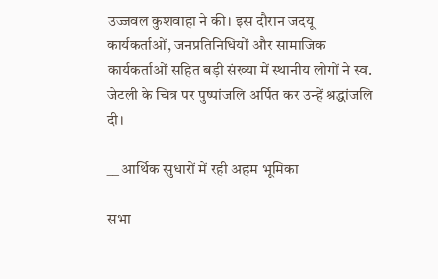उज्जवल कुशवाहा ने की। इस दौरान जदयू कार्यकर्ताओं, जनप्रतिनिधियों और सामाजिक कार्यकर्ताओं सहित बड़ी संख्या में स्थानीय लोगों ने स्व. जेटली के चित्र पर पुष्पांजलि अर्पित कर उन्हें श्रद्धांजलि दी।

__ आर्थिक सुधारों में रही अहम भूमिका

सभा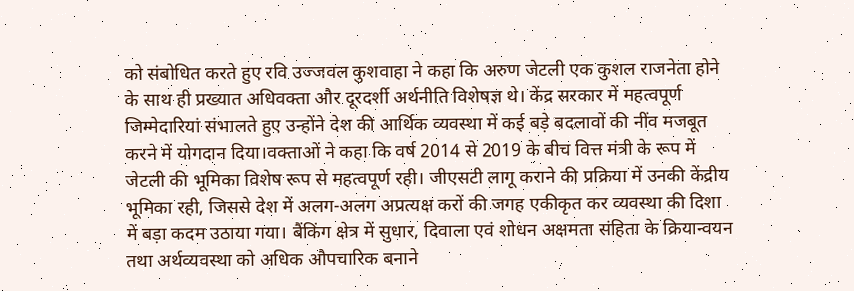को संबोधित करते हुए रवि उज्जवल कुशवाहा ने कहा कि अरुण जेटली एक कुशल राजनेता होने के साथ ही प्रख्यात अधिवक्ता और दूरदर्शी अर्थनीति विशेषज्ञ थे। केंद्र सरकार में महत्वपूर्ण जिम्मेदारियां संभालते हुए उन्होंने देश की आर्थिक व्यवस्था में कई बड़े बदलावों की नींव मजबूत करने में योगदान दिया।वक्ताओं ने कहा कि वर्ष 2014 से 2019 के बीच वित्त मंत्री के रूप में जेटली की भूमिका विशेष रूप से महत्वपूर्ण रही। जीएसटी लागू कराने की प्रक्रिया में उनकी केंद्रीय भूमिका रही, जिससे देश में अलग-अलग अप्रत्यक्ष करों की जगह एकीकृत कर व्यवस्था की दिशा में बड़ा कदम उठाया गया। बैंकिंग क्षेत्र में सुधार, दिवाला एवं शोधन अक्षमता संहिता के क्रियान्वयन तथा अर्थव्यवस्था को अधिक औपचारिक बनाने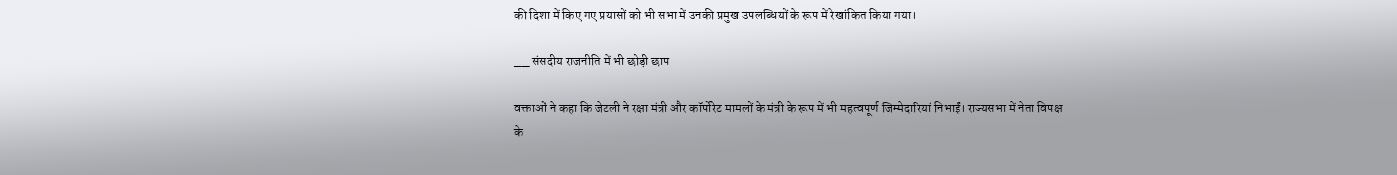की दिशा में किए गए प्रयासों को भी सभा में उनकी प्रमुख उपलब्धियों के रूप में रेखांकित किया गया।

__ संसदीय राजनीति में भी छोड़ी छाप

वक्ताओं ने कहा कि जेटली ने रक्षा मंत्री और कॉर्पोरेट मामलों के मंत्री के रूप में भी महत्वपूर्ण जिम्मेदारियां निभाईं। राज्यसभा में नेता विपक्ष के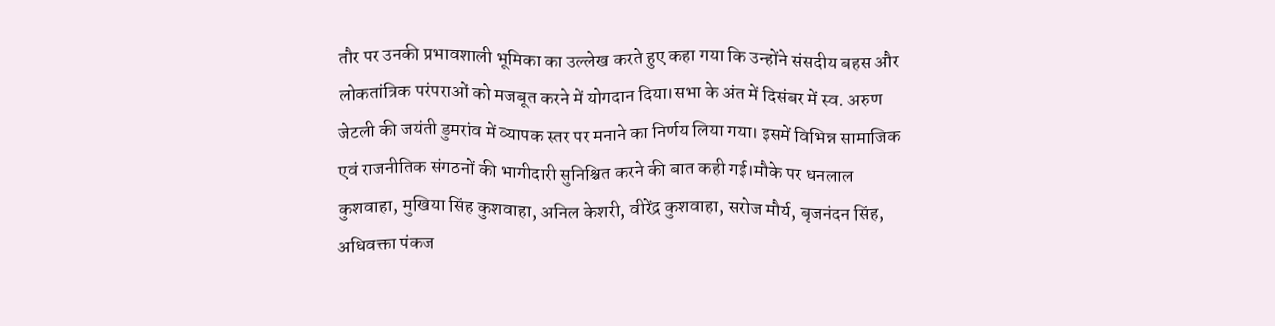तौर पर उनकी प्रभावशाली भूमिका का उल्लेख करते हुए कहा गया कि उन्होंने संसदीय बहस और लोकतांत्रिक परंपराओं को मजबूत करने में योगदान दिया।सभा के अंत में दिसंबर में स्व. अरुण जेटली की जयंती डुमरांव में व्यापक स्तर पर मनाने का निर्णय लिया गया। इसमें विभिन्न सामाजिक एवं राजनीतिक संगठनों की भागीदारी सुनिश्चित करने की बात कही गई।मौके पर धनलाल कुशवाहा, मुखिया सिंह कुशवाहा, अनिल केशरी, वीरेंद्र कुशवाहा, सरोज मौर्य, बृजनंदन सिंह, अधिवक्ता पंकज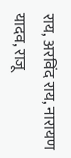राय, अरविंद राय, नारायण यादव, राजू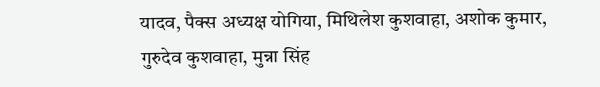यादव, पैक्स अध्यक्ष योगिया, मिथिलेश कुशवाहा, अशोक कुमार, गुरुदेव कुशवाहा, मुन्ना सिंह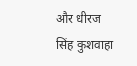और धीरज सिंह कुशवाहा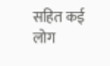सहित कई लोग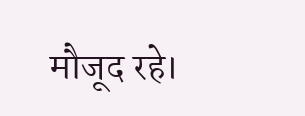मौजूद रहे।